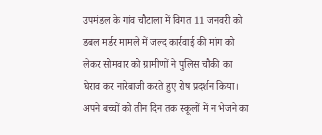उपमंडल के गांव चौटाला में विगत 11 जनवरी को डबल मर्डर मामले में जल्द कार्रवाई की मांग को लेकर सोमवार को ग्रामीणों ने पुलिस चौकी का घेराव कर नारेबाजी करते हुए रोष प्रदर्शन किया। अपने बच्चों को तीन दिन तक स्कूलों में न भेजने का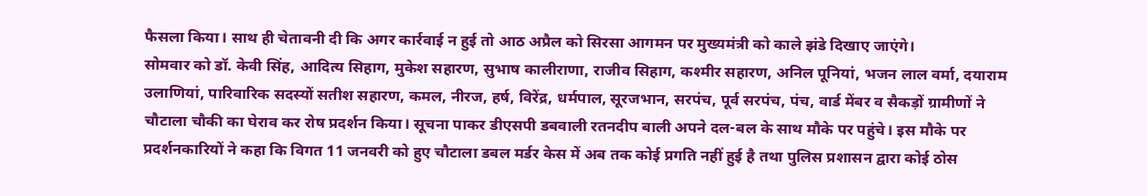फैसला किया। साथ ही चेतावनी दी कि अगर कार्रवाई न हुई तो आठ अप्रैल को सिरसा आगमन पर मुख्यमंत्री को काले झंडे दिखाए जाएंगे।
सोमवार को डॉ. केवी सिंह, आदित्य सिहाग, मुकेश सहारण, सुभाष कालीराणा, राजीव सिहाग, कश्मीर सहारण, अनिल पूनियां, भजन लाल वर्मा, दयाराम उलाणियां, पारिवारिक सदस्यों सतीश सहारण, कमल, नीरज, हर्ष, विरेंद्र, धर्मपाल, सूरजभान, सरपंच, पूर्व सरपंच, पंच, वार्ड मेंबर व सैकड़ों ग्रामीणों ने चौटाला चौकी का घेराव कर रोष प्रदर्शन किया। सूचना पाकर डीएसपी डबवाली रतनदीप बाली अपने दल-बल के साथ मौके पर पहुंचे। इस मौके पर प्रदर्शनकारियों ने कहा कि विगत 11 जनवरी को हुए चौटाला डबल मर्डर केस में अब तक कोई प्रगति नहीं हुई है तथा पुलिस प्रशासन द्वारा कोई ठोस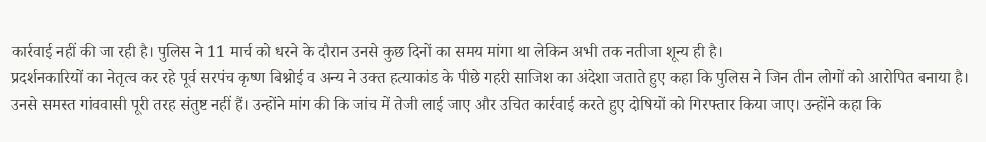कार्रवाई नहीं की जा रही है। पुलिस ने 11 मार्च को धरने के दौरान उनसे कुछ दिनों का समय मांगा था लेकिन अभी तक नतीजा शून्य ही है।
प्रदर्शनकारियों का नेतृत्व कर रहे पूर्व सरपंच कृष्ण बिश्नोई व अन्य ने उक्त हत्याकांड के पीछे गहरी साजिश का अंदेशा जताते हुए कहा कि पुलिस ने जिन तीन लोगों को आरोपित बनाया है। उनसे समस्त गांववासी पूरी तरह संतुष्ट नहीं हैं। उन्होंने मांग की कि जांच में तेजी लाई जाए और उचित कार्रवाई करते हुए दोषियों को गिरफ्तार किया जाए। उन्होंने कहा कि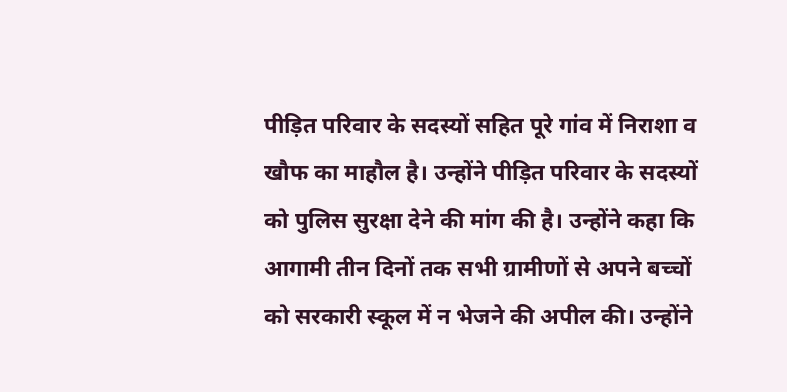पीड़ित परिवार के सदस्यों सहित पूरे गांव में निराशा व खौफ का माहौल है। उन्होंने पीड़ित परिवार के सदस्यों को पुलिस सुरक्षा देने की मांग की है। उन्होंने कहा कि आगामी तीन दिनों तक सभी ग्रामीणों से अपने बच्चों को सरकारी स्कूल में न भेजने की अपील की। उन्होंने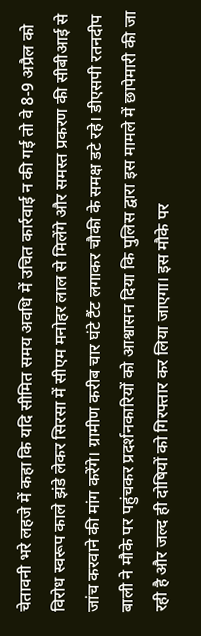चेतावनी भरे लहजे में कहा कि यदि सीमित समय अवधि में उचित कार्रवाई न की गई तो वे 8-9 अप्रैल को विरोध स्वरूप काले झंडे लेकर सिरसा में सीएम मनोहर लाल से मिलेंगे और समस्त प्रकरण की सीबीआई से जांच करवाने की मांग करेंगे। ग्रामीण करीब चार घंटे टैंट लगाकर चौकी के समक्ष डटे रहे। डीएसपी रतनदीप बाली ने मौके पर पहुंचकर प्रदर्शनकारियों को आश्वासन दिया कि पुलिस द्वारा इस मामले में छापेमारी की जा रही है और जल्द ही दोषियों को गिरफ्तार कर लिया जाएगा। इस मौके पर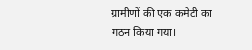ग्रामीणों की एक कमेटी का गठन किया गया।